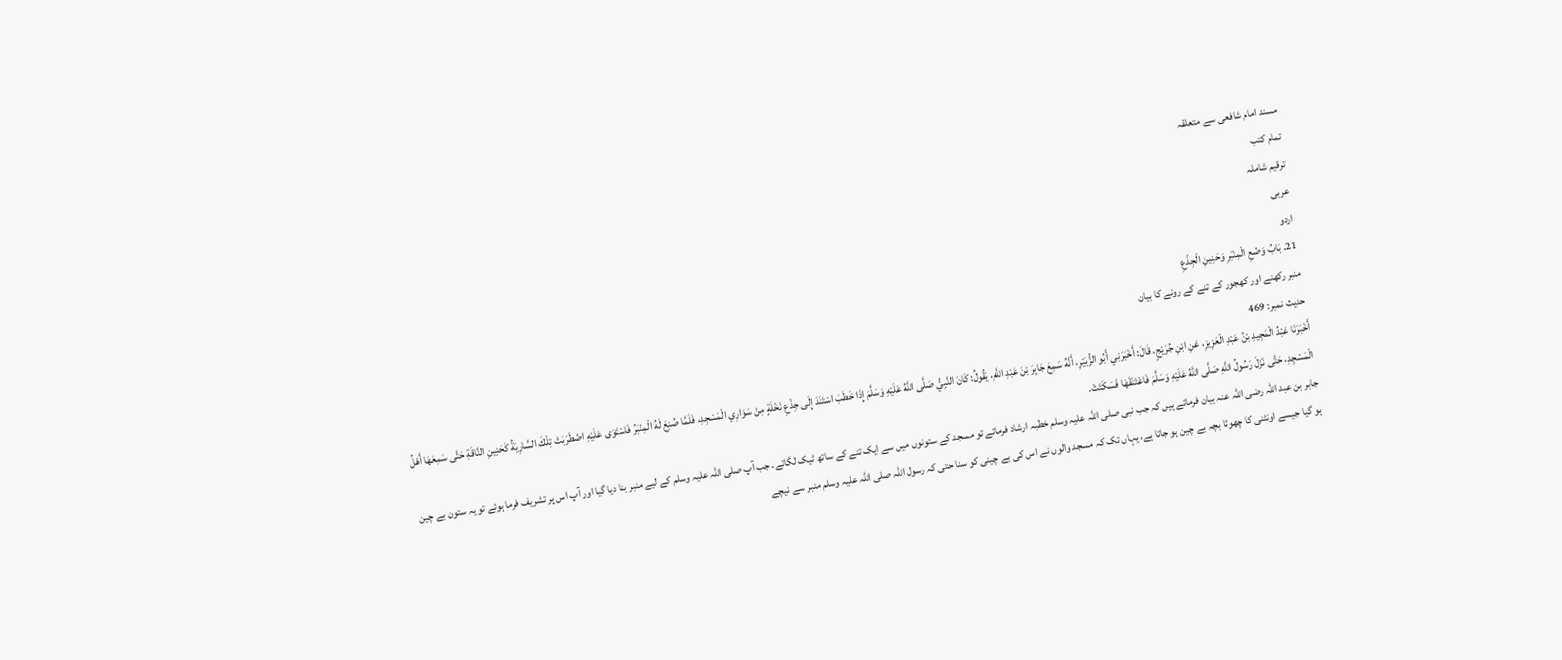مسند امام شافعی سے متعلقہ
تمام کتب
ترقیم شاملہ
عربی
اردو
21. بَابُ وَضْعِ الْمِنْبَرِ وَحَنِينِ الْجِذْعِ
منبر رکھنے اور کھجور کے تنے کے رونے کا بیان
حدیث نمبر: 469
أَخْبَرَنَا عَبْدُ الْمَجِيدِ بْنُ عَبْدِ الْعَزِيزِ، عَنِ ابْنِ جُرَيْجٍ، قَالَ: أَخْبَرَنِي أَبُو الزُّبَيْرِ، أَنَّهُ سَمِعَ جَابِرَ بْنَ عَبْدِ اللَّهِ، يَقُولُ: كَانَ النَّبِيُّ صَلَّى اللَّهُ عَلَيْهِ وَسَلَّمَ إِذَا خَطَبَ اسْتَنَدَ إِلَى جِذْعِ نَخْلَةٍ مِنْ سَوَارِي الْمَسْجِدِ، فَلَمَّا صُنِعَ لَهُ الْمِنْبَرُ فَاسْتَوَى عَلَيْهِ اضْطَرَبَتْ تِلْكَ السَّارِيَةُ كَحَنِينِ النَّاقَةِ حَتَّى سَمِعَهَا أَهْلُ الْمَسْجِدِ، حَتَّى نَزَلَ رَسُولُ اللَّهِ صَلَّى اللَّهُ عَلَيْهِ وَسَلَّمَ فَاعْتَنَقَهَا فَسَكَتَتْ.
جابر بن عبد اللہ رضی اللہ عنہ بیان فرماتے ہیں کہ جب نبی صلی اللہ علیہ وسلم خطبہ ارشاد فرماتے تو مسجد کے ستونوں میں سے ایک تنے کے ساتھ ٹیک لگاتے۔ جب آپ صلی اللہ علیہ وسلم کے لیے منبر بنا دیا گیا اور آپ اس پر تشریف فرما ہوئے تو یہ ستون بے چین ہو گیا جیسے اونٹنی کا چھوٹا بچہ بے چین ہو جاتا ہے، یہاں تک کہ مسجد والوں نے اس کی بے چینی کو سنا حتی کہ رسول اللہ صلی اللہ علیہ وسلم منبر سے نیچے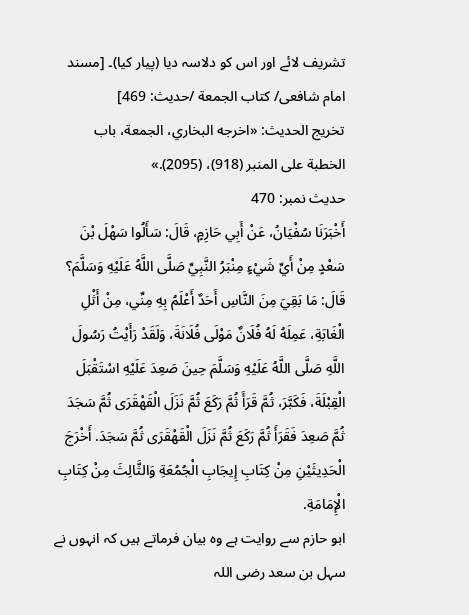تشریف لائے اور اس کو دلاسہ دیا (پیار کیا)۔ [مسند امام شافعی/ كتاب الجمعة /حدیث: 469]
تخریج الحدیث: «اخرجه البخاري، الجمعة، باب الخطبة على المنبر (918)، (2095).»
حدیث نمبر: 470
أَخْبَرَنَا سُفْيَانُ، عَنْ أَبِي حَازِمٍ، قَالَ: سَأَلُوا سَهْلَ بْنَ سَعْدٍ مِنْ أَيِّ شَيْءٍ مِنْبَرُ النَّبِيِّ صَلَّى اللَّهُ عَلَيْهِ وَسَلَّمَ؟ قَالَ: مَا بَقِيَ مِنَ النَّاسِ أَحَدٌ أَعْلَمُ بِهِ مِنِّي، مِنْ أَثْلِ الْغَابَةِ، عَمِلَهُ لَهُ فُلَانٌ مَوْلَى فُلَانَةَ، وَلَقَدْ رَأَيْتُ رَسُولَ اللَّهِ صَلَّى اللَّهُ عَلَيْهِ وَسَلَّمَ حِينَ صَعِدَ عَلَيْهِ اسْتَقْبَلَ الْقِبْلَةَ، فَكَبَّرَ، ثُمَّ قَرَأَ ثُمَّ رَكَعَ ثُمَّ نَزَلَ الْقَهْقَرَى ثُمَّ سَجَدَ ثُمَّ صَعِدَ فَقَرَأَ ثُمَّ رَكَعَ ثُمَّ نَزَلَ الْقَهْقَرَى ثُمَّ سَجَدَ. أَخْرَجَ الْحَدِيثَيْنِ مِنْ كِتَابِ إِيجَابِ الْجُمُعَةِ وَالثَّالِثَ مِنْ كِتَابِ الْإِمَامَةِ.
ابو حازم سے روایت ہے وہ بیان فرماتے ہیں کہ انہوں نے سہل بن سعد رضی اللہ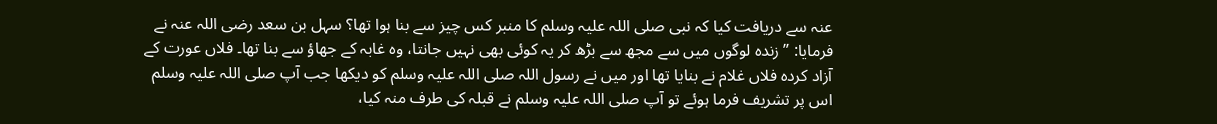عنہ سے دریافت کیا کہ نبی صلی اللہ علیہ وسلم کا منبر کس چیز سے بنا ہوا تھا؟ سہل بن سعد رضی اللہ عنہ نے فرمایا: ”زندہ لوگوں میں سے مجھ سے بڑھ کر یہ کوئی بھی نہیں جانتا، وہ غابہ کے جھاؤ سے بنا تھا۔ فلاں عورت کے آزاد کردہ فلاں غلام نے بنایا تھا اور میں نے رسول اللہ صلی اللہ علیہ وسلم کو دیکھا جب آپ صلی اللہ علیہ وسلم اس پر تشریف فرما ہوئے تو آپ صلی اللہ علیہ وسلم نے قبلہ کی طرف منہ کیا،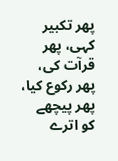پھر تکبیر کہی، پھر قرآت کی، پھر رکوع کیا، پھر پیچھے کو اترے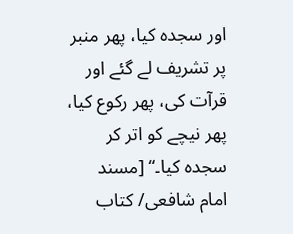اور سجدہ کیا، پھر منبر پر تشریف لے گئے اور قرآت کی، پھر رکوع کیا، پھر نیچے کو اتر کر سجدہ کیا۔“ [مسند امام شافعی/ كتاب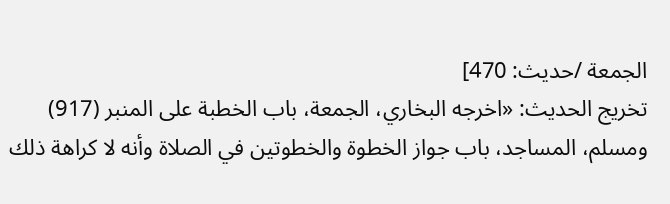الجمعة /حدیث: 470]
تخریج الحدیث: «اخرجه البخاري، الجمعة، باب الخطبة على المنبر (917) ومسلم، المساجد، باب جواز الخطوة والخطوتين في الصلاة وأنه لا كراهة ذلك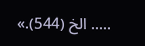..... الخ (544).»